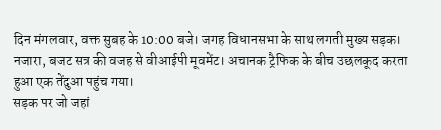दिन मंगलवार, वक्त सुबह के 10:00 बजे। जगह विधानसभा के साथ लगती मुख्य सड़क। नजारा, बजट सत्र की वजह से वीआईपी मूवमेंट। अचानक ट्रैफिक के बीच उछलकूद करता हुआ एक तेंदुआ पहुंच गया।
सड़क पर जो जहां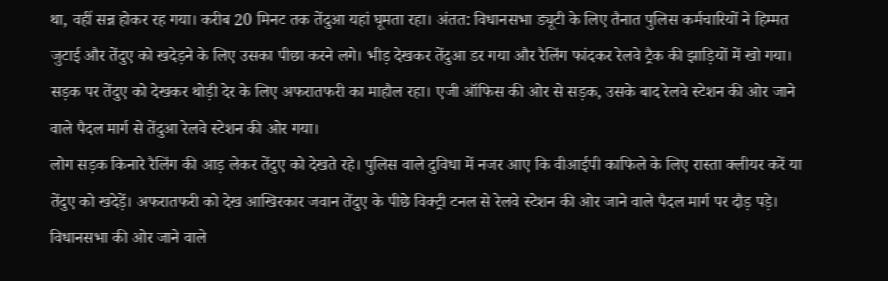था, वहीं सन्न होकर रह गया। करीब 20 मिनट तक तेंदुआ यहां घूमता रहा। अंतत: विधानसभा ड्यूटी के लिए तैनात पुलिस कर्मचारियों ने हिम्मत जुटाई और तेंदुए को खदेड़ने के लिए उसका पीछा करने लगे। भीड़ देखकर तेंदुआ डर गया और रैलिंग फांदकर रेलवे ट्रैक की झाड़ियों में खो गया।
सड़क पर तेंदुए को देखकर थोड़ी देर के लिए अफरातफरी का माहौल रहा। एजी ऑफिस की ओर से सड़क, उसके बाद रेलवे स्टेशन की ओर जाने वाले पैदल मार्ग से तेंदुआ रेलवे स्टेशन की ओर गया।
लोग सड़क किनारे रैलिंग की आड़ लेकर तेंदुए को देखते रहे। पुलिस वाले दुविधा में नजर आए कि वीआईपी काफिले के लिए रास्ता क्लीयर करें या तेंदुए को खदेड़ें। अफरातफरी को देख आखिरकार जवान तेंदुए के पीछे विक्ट्री टनल से रेलवे स्टेशन की ओर जाने वाले पैदल मार्ग पर दौड़ पड़े।
विधानसभा की ओर जाने वाले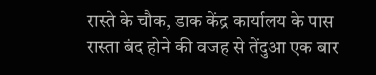रास्ते के चौक, डाक केंद्र कार्यालय के पास रास्ता बंद होने की वजह से तेंदुआ एक बार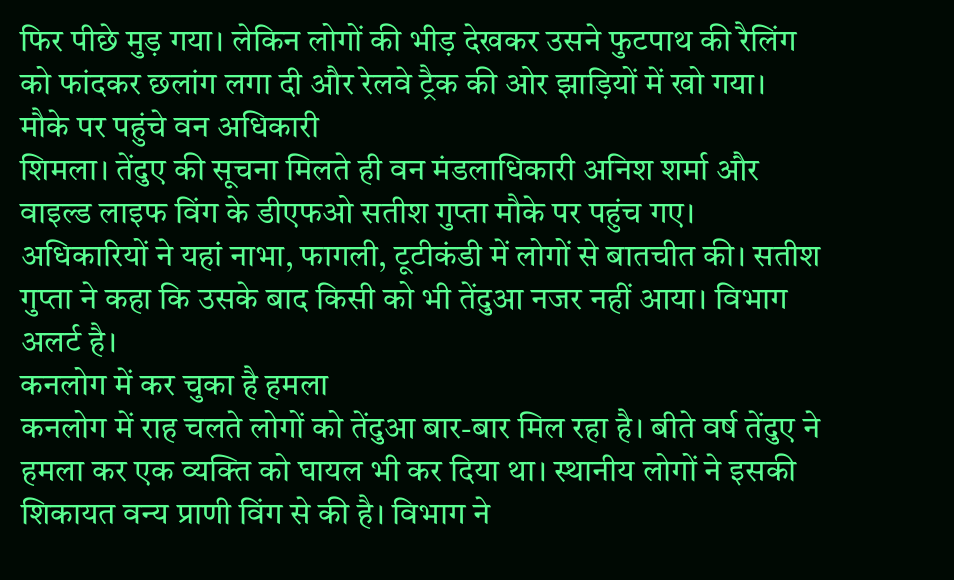फिर पीछे मुड़ गया। लेकिन लोगों की भीड़ देखकर उसने फुटपाथ की रैलिंग को फांदकर छलांग लगा दी और रेलवे ट्रैक की ओर झाड़ियों में खो गया।
मौके पर पहुंचे वन अधिकारी
शिमला। तेंदुए की सूचना मिलते ही वन मंडलाधिकारी अनिश शर्मा और वाइल्ड लाइफ विंग के डीएफओ सतीश गुप्ता मौके पर पहुंच गए। अधिकारियों ने यहां नाभा, फागली, टूटीकंडी में लोगों से बातचीत की। सतीश गुप्ता ने कहा कि उसके बाद किसी को भी तेंदुआ नजर नहीं आया। विभाग अलर्ट है।
कनलोग में कर चुका है हमला
कनलोग में राह चलते लोगों को तेंदुआ बार-बार मिल रहा है। बीते वर्ष तेंदुए ने हमला कर एक व्यक्ति को घायल भी कर दिया था। स्थानीय लोगों ने इसकी शिकायत वन्य प्राणी विंग से की है। विभाग ने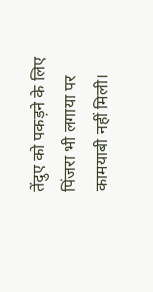तेंदुए को पकड़ने के लिए पिंजरा भी लगाया पर कामयाबी नहीं मिली।